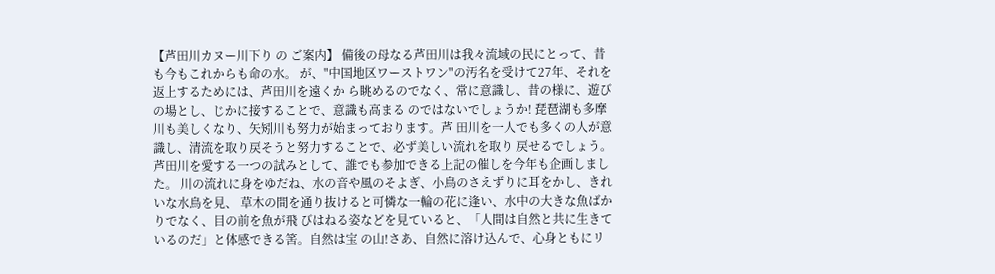【芦田川カヌー川下り の ご案内】 備後の母なる芦田川は我々流域の民にとって、昔も今もこれからも命の水。 が、"中国地区ワーストワン"の汚名を受けて27年、それを返上するためには、芦田川を遠くか ら眺めるのでなく、常に意識し、昔の様に、遊びの場とし、じかに接することで、意識も高まる のではないでしょうか! 琵琶湖も多摩川も美しくなり、矢矧川も努力が始まっております。芦 田川を一人でも多くの人が意識し、清流を取り戻そうと努力することで、必ず美しい流れを取り 戻せるでしょう。 芦田川を愛する一つの試みとして、誰でも参加できる上記の催しを今年も企画しました。 川の流れに身をゆだね、水の音や風のそよぎ、小鳥のさえずりに耳をかし、きれいな水鳥を見、 草木の間を通り抜けると可憐な一輪の花に逢い、水中の大きな魚ばかりでなく、目の前を魚が飛 びはねる姿などを見ていると、「人間は自然と共に生きているのだ」と体感できる筈。自然は宝 の山!さあ、自然に溶け込んで、心身ともにリ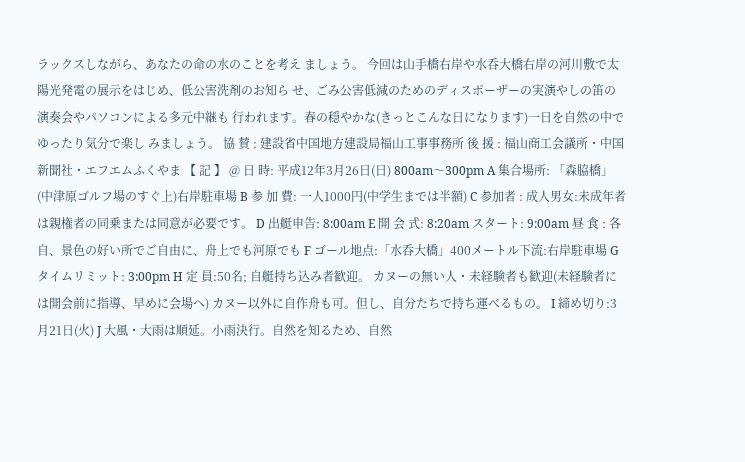ラックスしながら、あなたの命の水のことを考え ましょう。 今回は山手橋右岸や水呑大橋右岸の河川敷で太陽光発電の展示をはじめ、低公害洗剤のお知ら せ、ごみ公害低減のためのディスポーザーの実演やしの笛の演奏会やパソコンによる多元中継も 行われます。春の穏やかな(きっとこんな日になります)一日を自然の中でゆったり気分で楽し みましょう。 協 賛 : 建設省中国地方建設局福山工事事務所 後 援 : 福山商工会議所・中国新聞社・エフエムふくやま 【 記 】 @ 日 時: 平成12年3月26日(日) 800am〜300pm A 集合場所: 「森脇橋」(中津原ゴルフ場のすぐ上)右岸駐車場 B 参 加 費: 一人1000円(中学生までは半額) C 参加者 : 成人男女:未成年者は親権者の同乗または同意が必要です。 D 出艇申告: 8:00am E 開 会 式: 8:20am スタート: 9:00am 昼 食 : 各自、景色の好い所でご自由に、舟上でも河原でも F ゴール地点:「水呑大橋」400メートル下流:右岸駐車場 G タイムリミット: 3:00pm H 定 員:50名; 自艇持ち込み者歓迎。 カヌーの無い人・未経験者も歓迎(未経験者には開会前に指導、早めに会場へ) カヌー以外に自作舟も可。但し、自分たちで持ち運べるもの。 I 締め切り:3月21日(火) J 大風・大雨は順延。小雨決行。自然を知るため、自然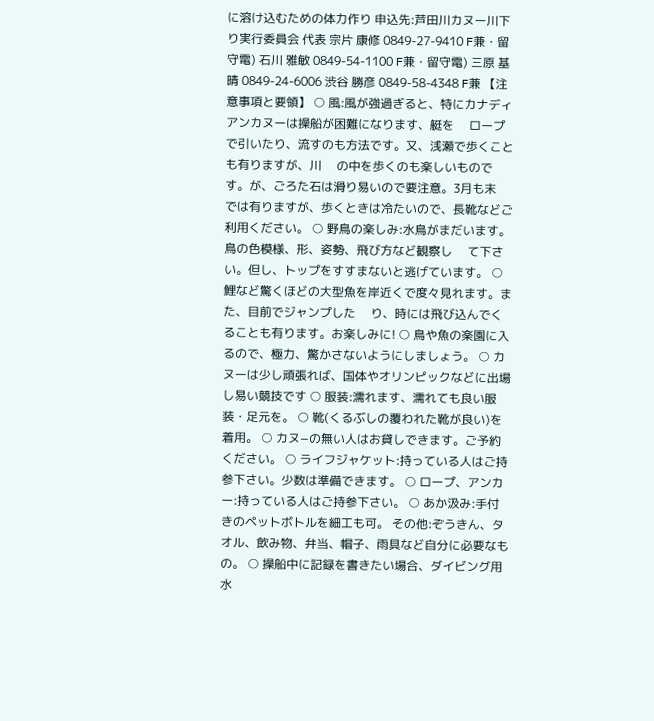に溶け込むための体力作り 申込先:芦田川カヌー川下り実行委員会 代表 宗片 康修 0849-27-9410 F兼・留守電) 石川 雅敏 0849-54-1100 F兼・留守電) 三原 基晴 0849-24-6006 渋谷 勝彦 0849-58-4348 F兼 【注意事項と要領】 ○ 風:風が強過ぎると、特にカナディアンカヌーは操船が困難になります、艇を     ロープで引いたり、流すのも方法です。又、浅瀬で歩くことも有りますが、川     の中を歩くのも楽しいものです。が、ごろた石は滑り易いので要注意。3月も末     では有りますが、歩くときは冷たいので、長靴などご利用ください。 ○ 野鳥の楽しみ:水鳥がまだいます。鳥の色模様、形、姿勢、飛び方など観察し     て下さい。但し、トップをすすまないと逃げています。 ○ 鯉など驚くほどの大型魚を岸近くで度々見れます。また、目前でジャンプした     り、時には飛び込んでくることも有ります。お楽しみに! ○ 鳥や魚の楽園に入るので、極力、驚かさないようにしましょう。 ○ カヌーは少し頑張れば、国体やオリンピックなどに出場し易い競技です ○ 服装:濡れます、濡れても良い服装・足元を。 ○ 靴(くるぶしの覆われた靴が良い)を着用。 ○ カヌ−の無い人はお貸しできます。ご予約ください。 ○ ライフジャケット:持っている人はご持参下さい。少数は準備できます。 ○ ロープ、アンカー:持っている人はご持参下さい。 ○ あか汲み:手付きのペットボトルを細工も可。 その他:ぞうきん、タオル、飲み物、弁当、帽子、雨具など自分に必要なもの。 ○ 操船中に記録を書きたい場合、ダイビング用水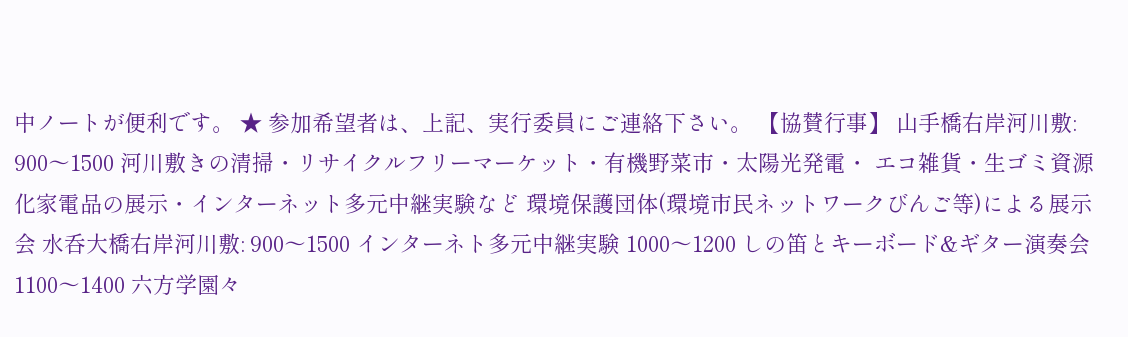中ノートが便利です。 ★ 参加希望者は、上記、実行委員にご連絡下さい。 【協賛行事】 山手橋右岸河川敷: 900〜1500 河川敷きの清掃・リサイクルフリーマーケット・有機野菜市・太陽光発電・ エコ雑貨・生ゴミ資源化家電品の展示・インターネット多元中継実験など 環境保護団体(環境市民ネットワークびんご等)による展示会 水呑大橋右岸河川敷: 900〜1500 インターネト多元中継実験 1000〜1200 しの笛とキーボード&ギター演奏会 1100〜1400 六方学園々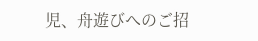児、舟遊びへのご招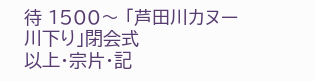待 1500〜 「芦田川カヌー川下り」閉会式                            以上・宗片・記